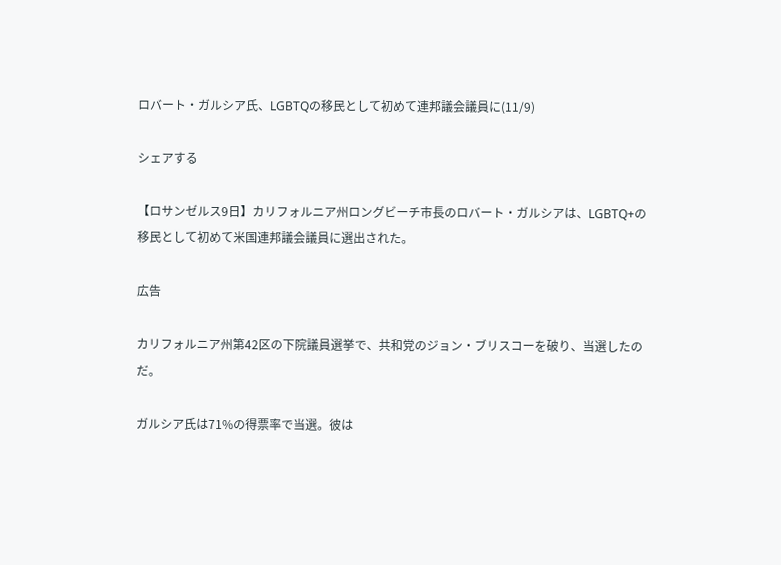ロバート・ガルシア氏、LGBTQの移民として初めて連邦議会議員に(11/9)

シェアする

【ロサンゼルス9日】カリフォルニア州ロングビーチ市長のロバート・ガルシアは、LGBTQ+の移民として初めて米国連邦議会議員に選出された。

広告

カリフォルニア州第42区の下院議員選挙で、共和党のジョン・ブリスコーを破り、当選したのだ。

ガルシア氏は71%の得票率で当選。彼は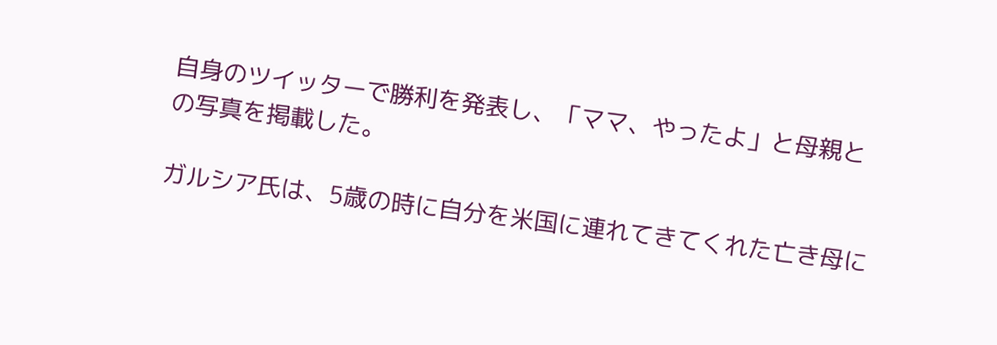自身のツイッターで勝利を発表し、「ママ、やったよ」と母親との写真を掲載した。

ガルシア氏は、5歳の時に自分を米国に連れてきてくれた亡き母に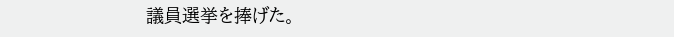議員選挙を捧げた。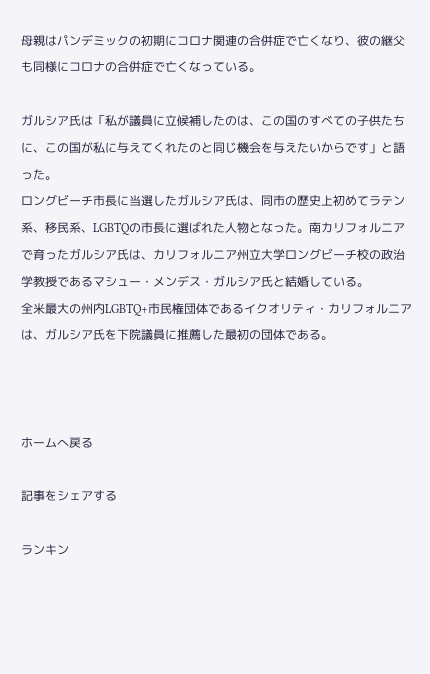母親はパンデミックの初期にコロナ関連の合併症で亡くなり、彼の継父も同様にコロナの合併症で亡くなっている。

ガルシア氏は「私が議員に立候補したのは、この国のすべての子供たちに、この国が私に与えてくれたのと同じ機会を与えたいからです」と語った。
ロングビーチ市長に当選したガルシア氏は、同市の歴史上初めてラテン系、移民系、LGBTQの市長に選ばれた人物となった。南カリフォルニアで育ったガルシア氏は、カリフォルニア州立大学ロングビーチ校の政治学教授であるマシュー・メンデス・ガルシア氏と結婚している。
全米最大の州内LGBTQ+市民権団体であるイクオリティ・カリフォルニアは、ガルシア氏を下院議員に推薦した最初の団体である。



ホームへ戻る

記事をシェアする

ランキン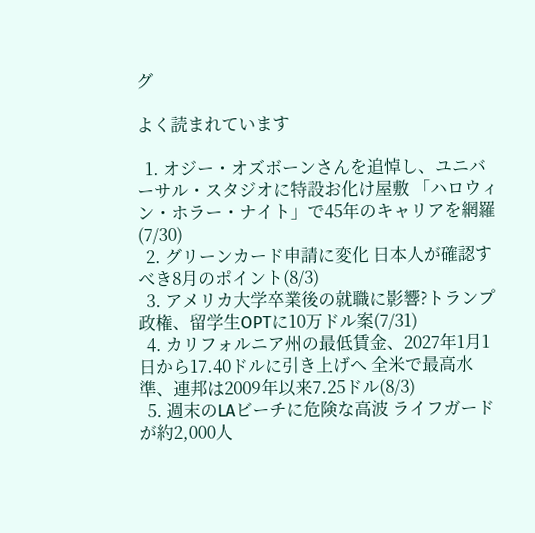グ

よく読まれています

  1. オジー・オズボーンさんを追悼し、ユニバーサル・スタジオに特設お化け屋敷 「ハロウィン・ホラー・ナイト」で45年のキャリアを網羅(7/30)
  2. グリーンカード申請に変化 日本人が確認すべき8月のポイント(8/3)
  3. アメリカ大学卒業後の就職に影響?トランプ政権、留学生OPTに10万ドル案(7/31)
  4. カリフォルニア州の最低賃金、2027年1月1日から17.40ドルに引き上げへ 全米で最高水準、連邦は2009年以来7.25ドル(8/3)
  5. 週末のLAビーチに危険な高波 ライフガードが約2,000人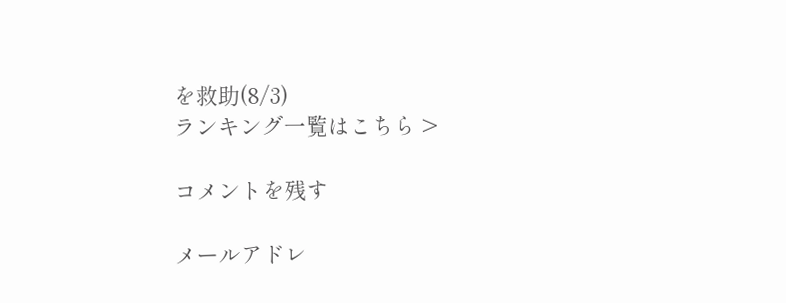を救助(8/3)
ランキング一覧はこちら >

コメントを残す

メールアドレ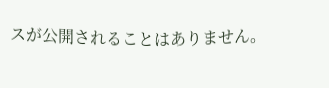スが公開されることはありません。